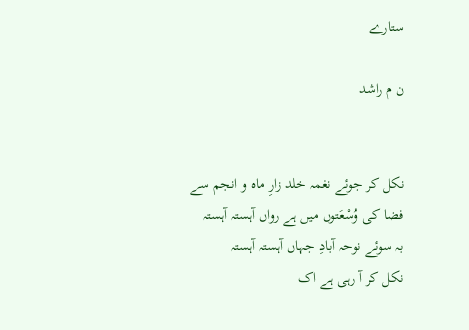ستارے

ن م راشد


نکل کر جوئے نغمہ خلد زارِ ماہ و انجم سے
فضا کی وُسْعَتوں میں ہے رواں آہستہ آہستہ
بہ سوئے نوحہ آبادِ جہاں آہستہ آہستہ
نکل کر آ رہی ہے اک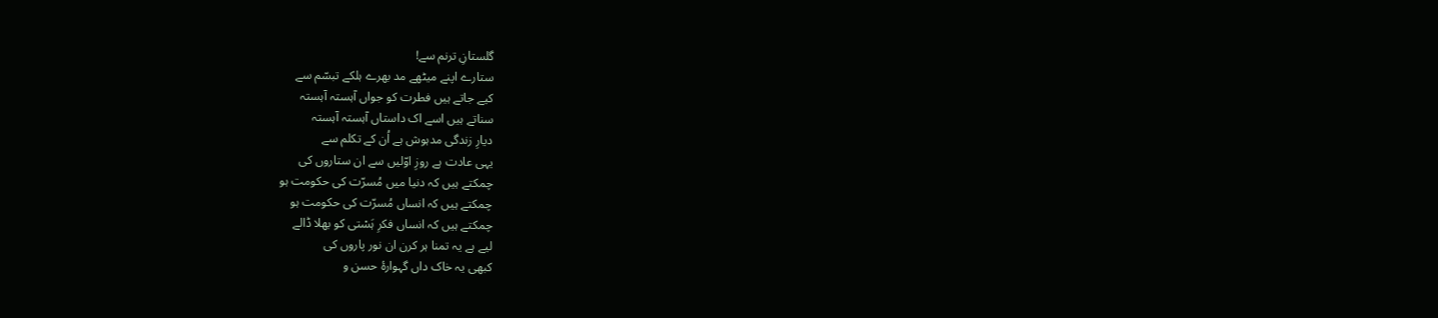گلستانِ ترنم سے!
ستارے اپنے میٹھے مد بھرے ہلکے تبسّم سے
کیے جاتے ہیں فطرت کو جواں آہستہ آہستہ
سناتے ہیں اسے اک داستاں آہستہ آہستہ
دیارِ زندگی مدہوش ہے اُن کے تکلم سے
یہی عادت ہے روزِ اوّلیں سے ان ستاروں کی
چمکتے ہیں کہ دنیا میں مُسرّت کی حکومت ہو
چمکتے ہیں کہ انساں مُسرّت کی حکومت ہو
چمکتے ہیں کہ انساں فکرِ ہَسْتی کو بھلا ڈالے
لیے ہے یہ تمنا ہر کرن ان نور پاروں کی
کبھی یہ خاک داں گہوارۂ حسن و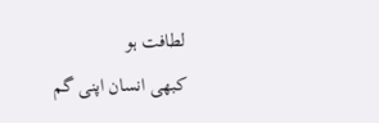لطافت ہو
کبھی انسان اپنی گم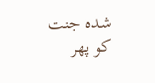شدہ جنت کو پھر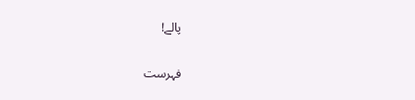پالے!

فہرست